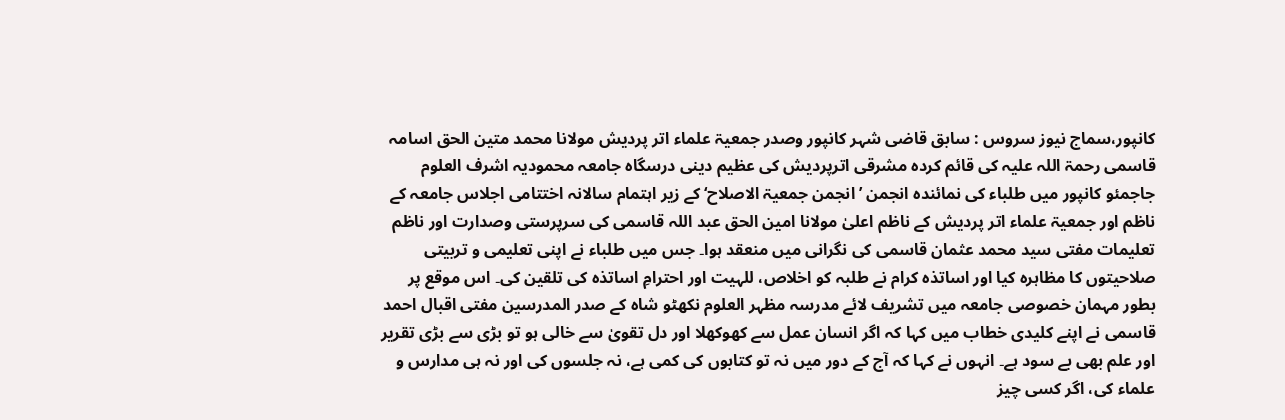کانپور،سماج نیوز سروس : سابق قاضی شہر کانپور وصدر جمعیۃ علماء اتر پردیش مولانا محمد متین الحق اسامہ قاسمی رحمۃ اللہ علیہ کی قائم کردہ مشرقی اترپردیش کی عظیم دینی درسگاہ جامعہ محمودیہ اشرف العلوم جاجمئو کانپور میں طلباء کی نمائندہ انجمن ’انجمن جمعیۃ الاصلاح‘ کے زیر اہتمام سالانہ اختتامی اجلاس جامعہ کے ناظم اور جمعیۃ علماء اتر پردیش کے ناظم اعلیٰ مولانا امین الحق عبد اللہ قاسمی کی سرپرستی وصدارت اور ناظم تعلیمات مفتی سید محمد عثمان قاسمی کی نگرانی میں منعقد ہوا۔ جس میں طلباء نے اپنی تعلیمی و تربیتی صلاحیتوں کا مظاہرہ کیا اور اساتذہ کرام نے طلبہ کو اخلاص، للہیت اور احترامِ اساتذہ کی تلقین کی۔ اس موقع پر بطور مہمان خصوصی جامعہ میں تشریف لائے مدرسہ مظہر العلوم نکھٹو شاہ کے صدر المدرسین مفتی اقبال احمد قاسمی نے اپنے کلیدی خطاب میں کہا کہ اگر انسان عمل سے کھوکھلا اور دل تقویٰ سے خالی ہو تو بڑی سے بڑی تقریر اور علم بھی بے سود ہے۔ انہوں نے کہا کہ آج کے دور میں نہ تو کتابوں کی کمی ہے، نہ جلسوں کی اور نہ ہی مدارس و علماء کی، اگر کسی چیز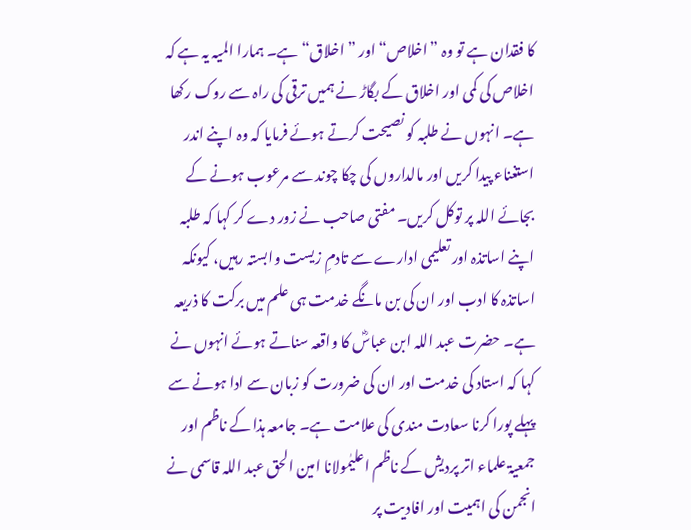کا فقدان ہے تو وہ ”اخلاص“ اور ”اخلاق“ ہے۔ ہمارا المیہ یہ ہے کہ اخلاص کی کمی اور اخلاق کے بگاڑ نے ہمیں ترقی کی راہ سے روک رکھا ہے۔ انہوں نے طلبہ کو نصیحت کرتے ہوئے فرمایا کہ وہ اپنے اندر استغناء پیدا کریں اور مالداروں کی چکا چوند سے مرعوب ہونے کے بجائے اللہ پر توکل کریں۔ مفتی صاحب نے زور دے کر کہا کہ طلبہ اپنے اساتذہ اور تعلیمی ادارے سے تادمِ زیست وابستہ رہیں، کیونکہ اساتذہ کا ادب اور ان کی بن مانگے خدمت ہی علم میں برکت کا ذریعہ ہے۔ حضرت عبد اللہ ابن عباسؓ کا واقعہ سناتے ہوئے انہوں نے کہا کہ استاد کی خدمت اور ان کی ضرورت کو زبان سے ادا ہونے سے پہلے پورا کرنا سعادت مندی کی علامت ہے۔ جامعہ ہذا کے ناظم اور جمعیۃ علماء اتر پردیش کے ناظم اعلیٰمولانا امین الحق عبد اللہ قاسمی نے انجمن کی اہمیت اور افادیت پر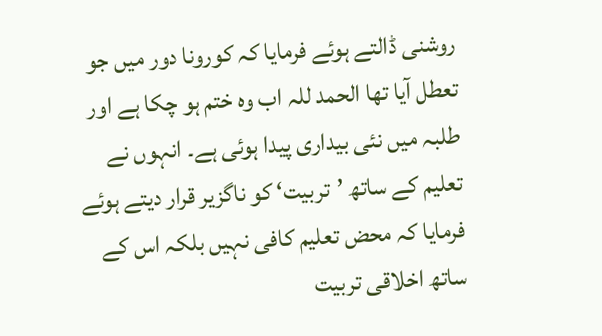روشنی ڈالتے ہوئے فرمایا کہ کورونا دور میں جو تعطل آیا تھا الحمد للہ اب وہ ختم ہو چکا ہے اور طلبہ میں نئی بیداری پیدا ہوئی ہے۔ انہوں نے تعلیم کے ساتھ ’تربیت‘ کو ناگزیر قرار دیتے ہوئے فرمایا کہ محض تعلیم کافی نہیں بلکہ اس کے ساتھ اخلاقی تربیت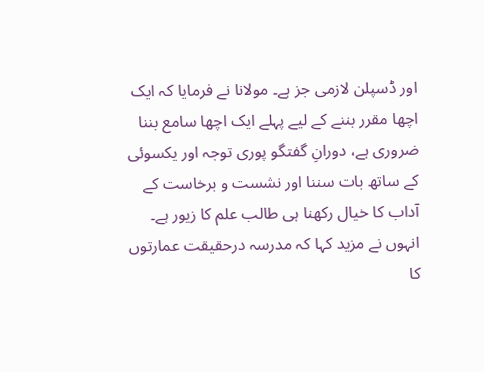اور ڈسپلن لازمی جز ہے۔ مولانا نے فرمایا کہ ایک اچھا مقرر بننے کے لیے پہلے ایک اچھا سامع بننا ضروری ہے، دورانِ گفتگو پوری توجہ اور یکسوئی کے ساتھ بات سننا اور نشست و برخاست کے آداب کا خیال رکھنا ہی طالب علم کا زیور ہے۔ انہوں نے مزید کہا کہ مدرسہ درحقیقت عمارتوں کا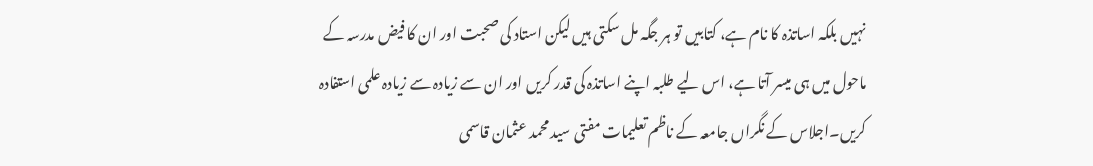نہیں بلکہ اساتذہ کا نام ہے، کتابیں تو ہر جگہ مل سکتی ہیں لیکن استاد کی صحبت اور ان کا فیض مدرسہ کے ماحول میں ہی میسر آتا ہے، اس لیے طلبہ اپنے اساتذہ کی قدر کریں اور ان سے زیادہ سے زیادہ علمی استفادہ کریں۔اجلاس کے نگراں جامعہ کے ناظم تعلیمات مفتی سید محمد عثمان قاسمی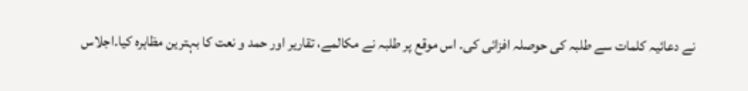نے دعائیہ کلمات سے طلبہ کی حوصلہ افزائی کی۔ اس موقع پر طلبہ نے مکالمے، تقاریر اور حمد و نعت کا بہترین مظاہرہ کیا۔اجلاس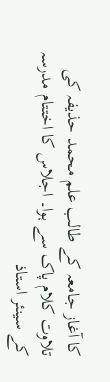کا آغاز جامعہ کے طالب علم محمد حذیفہ کی تلاوت کلام پاک سے ہوا۔ اجلاس کا اختتام مدرسہ کے سینئر استاذ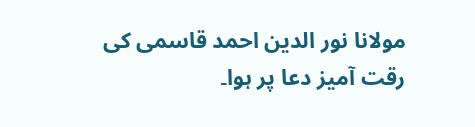مولانا نور الدین احمد قاسمی کی رقت آمیز دعا پر ہوا۔